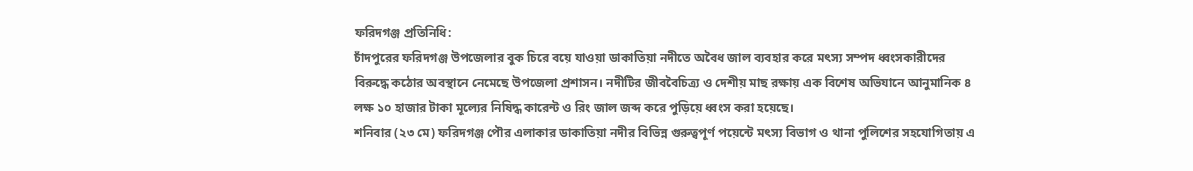ফরিদগঞ্জ প্রতিনিধি:
চাঁদপুরের ফরিদগঞ্জ উপজেলার বুক চিরে বয়ে যাওয়া ডাকাতিয়া নদীতে অবৈধ জাল ব্যবহার করে মৎস্য সম্পদ ধ্বংসকারীদের বিরুদ্ধে কঠোর অবস্থানে নেমেছে উপজেলা প্রশাসন। নদীটির জীববৈচিত্র্য ও দেশীয় মাছ রক্ষায় এক বিশেষ অভিযানে আনুমানিক ৪ লক্ষ ১০ হাজার টাকা মূল্যের নিষিদ্ধ কারেন্ট ও রিং জাল জব্দ করে পুড়িয়ে ধ্বংস করা হয়েছে।
শনিবার (২৩ মে) ফরিদগঞ্জ পৌর এলাকার ডাকাতিয়া নদীর বিভিন্ন গুরুত্বপূর্ণ পয়েন্টে মৎস্য বিভাগ ও থানা পুলিশের সহযোগিতায় এ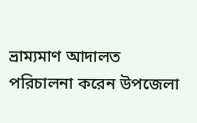ভ্রাম্যমাণ আদালত পরিচালনা করেন উপজেলা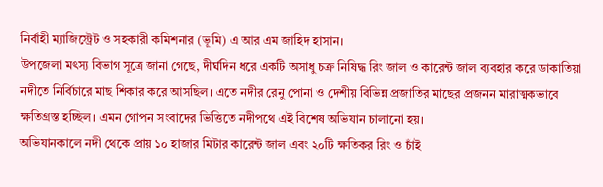নির্বাহী ম্যাজিস্ট্রেট ও সহকারী কমিশনার (ভূমি) এ আর এম জাহিদ হাসান।
উপজেলা মৎস্য বিভাগ সূত্রে জানা গেছে, দীর্ঘদিন ধরে একটি অসাধু চক্র নিষিদ্ধ রিং জাল ও কারেন্ট জাল ব্যবহার করে ডাকাতিয়া নদীতে নির্বিচারে মাছ শিকার করে আসছিল। এতে নদীর রেনু পোনা ও দেশীয় বিভিন্ন প্রজাতির মাছের প্রজনন মারাত্মকভাবে ক্ষতিগ্রস্ত হচ্ছিল। এমন গোপন সংবাদের ভিত্তিতে নদীপথে এই বিশেষ অভিযান চালানো হয়।
অভিযানকালে নদী থেকে প্রায় ১০ হাজার মিটার কারেন্ট জাল এবং ২০টি ক্ষতিকর রিং ও চাঁই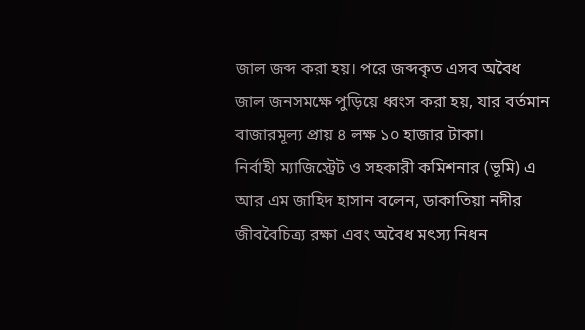জাল জব্দ করা হয়। পরে জব্দকৃত এসব অবৈধ জাল জনসমক্ষে পুড়িয়ে ধ্বংস করা হয়, যার বর্তমান বাজারমূল্য প্রায় ৪ লক্ষ ১০ হাজার টাকা।
নির্বাহী ম্যাজিস্ট্রেট ও সহকারী কমিশনার (ভূমি) এ আর এম জাহিদ হাসান বলেন, ডাকাতিয়া নদীর জীববৈচিত্র্য রক্ষা এবং অবৈধ মৎস্য নিধন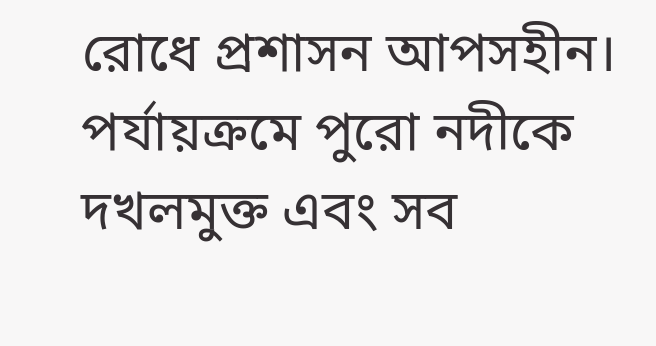রোধে প্রশাসন আপসহীন। পর্যায়ক্রমে পুরো নদীকে দখলমুক্ত এবং সব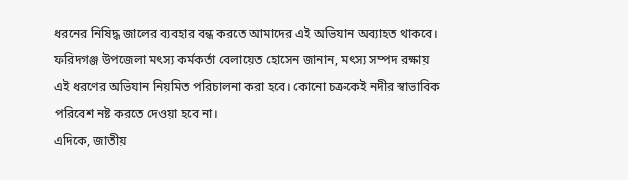ধরনের নিষিদ্ধ জালের ব্যবহার বন্ধ করতে আমাদের এই অভিযান অব্যাহত থাকবে।
ফরিদগঞ্জ উপজেলা মৎস্য কর্মকর্তা বেলায়েত হোসেন জানান, মৎস্য সম্পদ রক্ষায় এই ধরণের অভিযান নিয়মিত পরিচালনা করা হবে। কোনো চক্রকেই নদীর স্বাভাবিক পরিবেশ নষ্ট করতে দেওয়া হবে না।
এদিকে, জাতীয়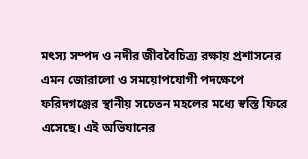মৎস্য সম্পদ ও নদীর জীববৈচিত্র্য রক্ষায় প্রশাসনের এমন জোরালো ও সময়োপযোগী পদক্ষেপে ফরিদগঞ্জের স্থানীয় সচেতন মহলের মধ্যে স্বস্তি ফিরে এসেছে। এই অভিযানের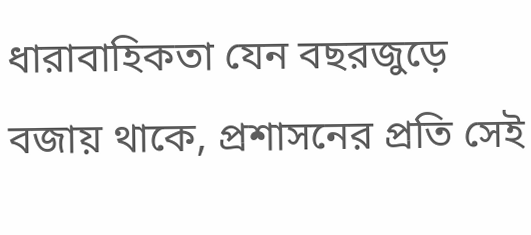ধারাবাহিকতা যেন বছরজুড়ে বজায় থাকে, প্রশাসনের প্রতি সেই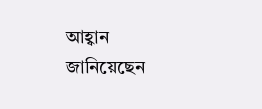আহ্বান জানিয়েছেন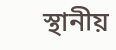স্থানীয়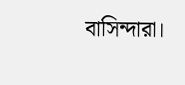বাসিন্দারা।